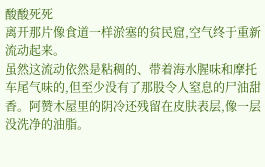酸酸死死
离开那片像食道一样淤塞的贫民窟,空气终于重新流动起来。
虽然这流动依然是粘稠的、带着海水腥味和摩托车尾气味的,但至少没有了那股令人窒息的尸油甜香。阿赞木屋里的阴冷还残留在皮肤表层,像一层没洗净的油脂。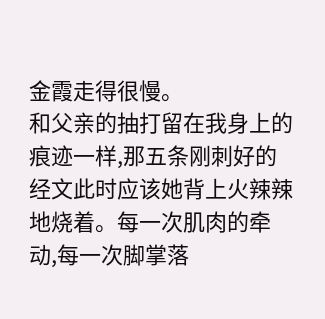金霞走得很慢。
和父亲的抽打留在我身上的痕迹一样,那五条刚刺好的经文此时应该她背上火辣辣地烧着。每一次肌肉的牵动,每一次脚掌落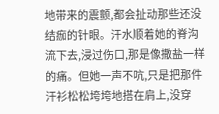地带来的震颤,都会扯动那些还没结痂的针眼。汗水顺着她的脊沟流下去,浸过伤口,那是像撒盐一样的痛。但她一声不吭,只是把那件汗衫松松垮垮地搭在肩上,没穿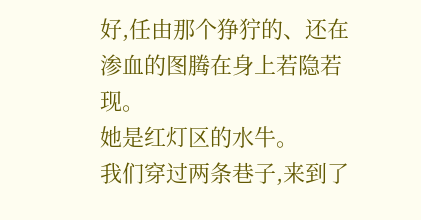好,任由那个狰狞的、还在渗血的图腾在身上若隐若现。
她是红灯区的水牛。
我们穿过两条巷子,来到了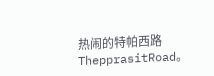热闹的特帕西路ThepprasitRoad。